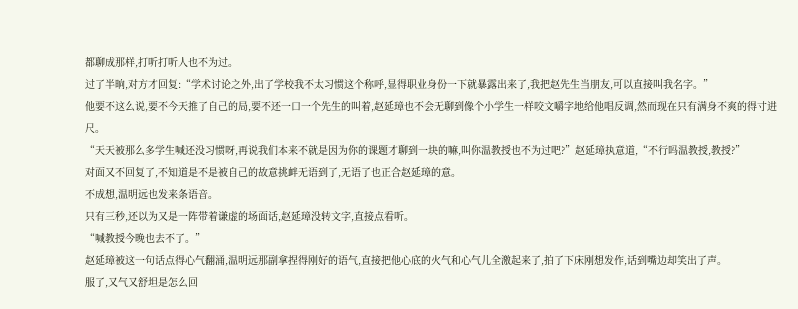都聊成那样,打听打听人也不为过。
过了半晌,对方才回复:“学术讨论之外,出了学校我不太习惯这个称呼,显得职业身份一下就暴露出来了,我把赵先生当朋友,可以直接叫我名字。”
他要不这么说,要不今天推了自己的局,要不还一口一个先生的叫着,赵延璋也不会无聊到像个小学生一样咬文嚼字地给他唱反调,然而现在只有满身不爽的得寸进尺。
“天天被那么多学生喊还没习惯呀,再说我们本来不就是因为你的课题才聊到一块的嘛,叫你温教授也不为过吧?”赵延璋执意道,“不行吗温教授,教授?”
对面又不回复了,不知道是不是被自己的故意挑衅无语到了,无语了也正合赵延璋的意。
不成想,温明远也发来条语音。
只有三秒,还以为又是一阵带着谦虚的场面话,赵延璋没转文字,直接点看听。
“喊教授今晚也去不了。”
赵延璋被这一句话点得心气翻涌,温明远那副拿捏得刚好的语气,直接把他心底的火气和心气儿全激起来了,拍了下床刚想发作,话到嘴边却笑出了声。
服了,又气又舒坦是怎么回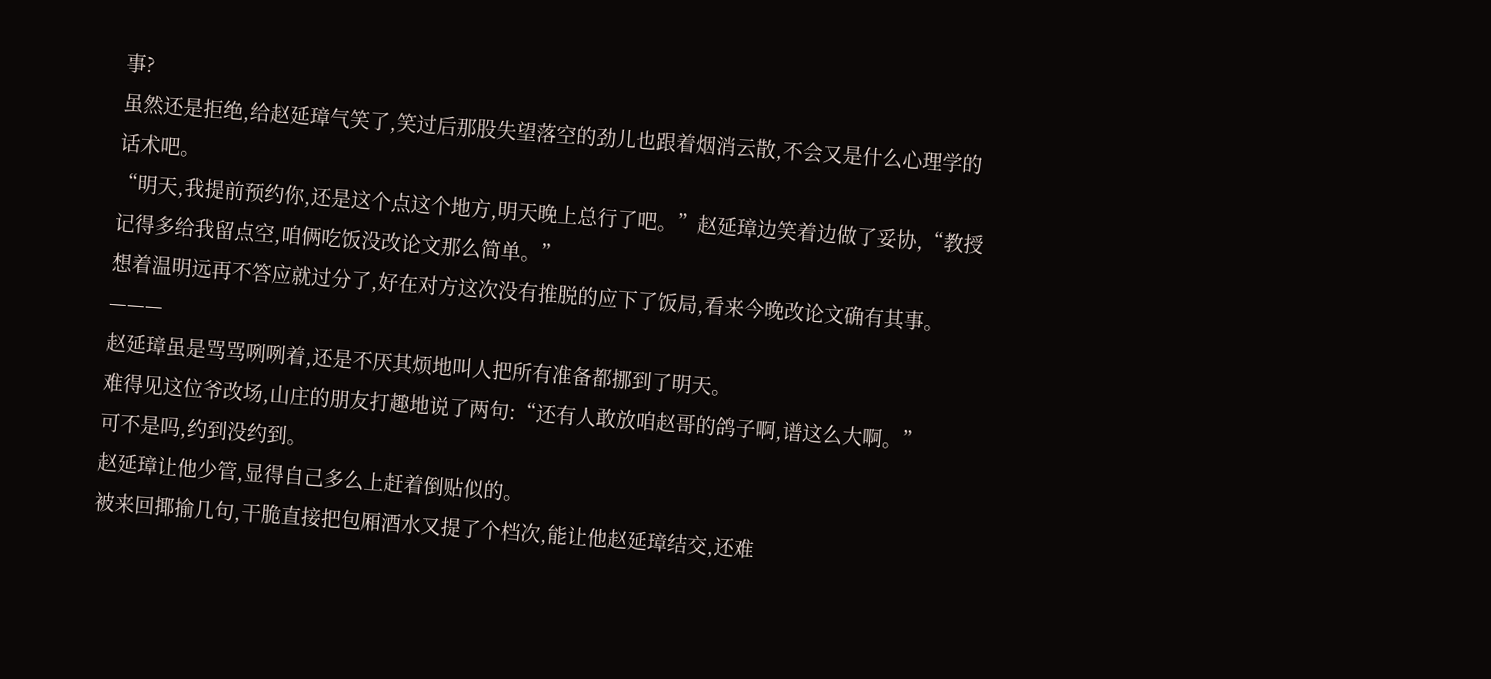事?
虽然还是拒绝,给赵延璋气笑了,笑过后那股失望落空的劲儿也跟着烟消云散,不会又是什么心理学的话术吧。
“明天,我提前预约你,还是这个点这个地方,明天晚上总行了吧。”赵延璋边笑着边做了妥协,“教授记得多给我留点空,咱俩吃饭没改论文那么简单。”
想着温明远再不答应就过分了,好在对方这次没有推脱的应下了饭局,看来今晚改论文确有其事。
———
赵延璋虽是骂骂咧咧着,还是不厌其烦地叫人把所有准备都挪到了明天。
难得见这位爷改场,山庄的朋友打趣地说了两句:“还有人敢放咱赵哥的鸽子啊,谱这么大啊。”
可不是吗,约到没约到。
赵延璋让他少管,显得自己多么上赶着倒贴似的。
被来回揶揄几句,干脆直接把包厢酒水又提了个档次,能让他赵延璋结交,还难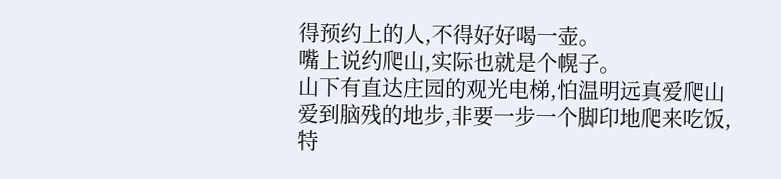得预约上的人,不得好好喝一壶。
嘴上说约爬山,实际也就是个幌子。
山下有直达庄园的观光电梯,怕温明远真爱爬山爱到脑残的地步,非要一步一个脚印地爬来吃饭,特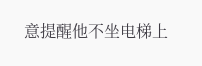意提醒他不坐电梯上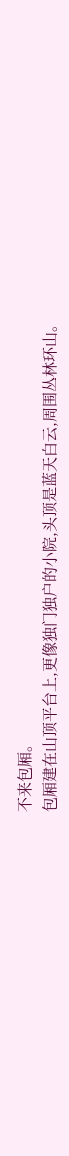不来包厢。
包厢建在山顶平台上,更像独门独户的小院,头顶是蓝天白云,周围丛林环山。